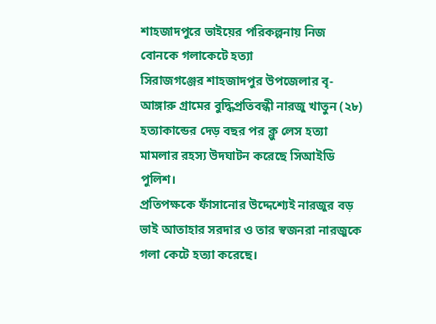শাহজাদপুরে ভাইয়ের পরিকল্পনায় নিজ বোনকে গলাকেটে হত্যা
সিরাজগঞ্জের শাহজাদপুর উপজেলার বৃ-আঙ্গারু গ্রামের বুদ্ধিপ্রতিবন্ধী নারজু খাতুন (২৮) হত্যাকান্ডের দেড় বছর পর ক্লু লেস হত্যা মামলার রহস্য উদঘাটন করেছে সিআইডি পুলিশ।
প্রতিপক্ষকে ফাঁসানোর উদ্দেশ্যেই নারজুর বড় ভাই আতাহার সরদার ও তার স্বজনরা নারজুকে গলা কেটে হত্যা করেছে।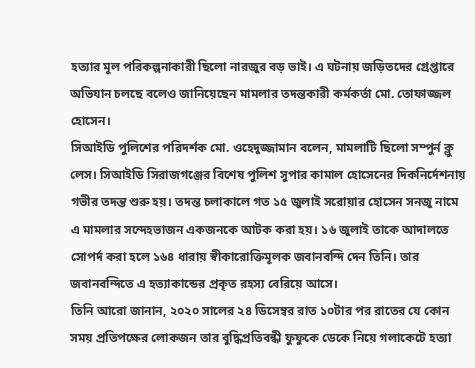হত্যার মূল পরিকল্পনাকারী ছিলো নারজুর বড় ভাই। এ ঘটনায় জড়িতদের গ্রেপ্তারে অভিযান চলছে বলেও জানিয়েছেন মামলার তদন্তকারী কর্মকর্তা মো. তোফাজ্জল হোসেন।
সিআইডি পুলিশের পরিদর্শক মো. ওহেদুজ্জামান বলেন, মামলাটি ছিলো সম্পুর্ন ক্লু লেস। সিআইডি সিরাজগঞ্জের বিশেষ পুলিশ সুপার কামাল হোসেনের দিকনির্দেশনায় গভীর তদন্ত শুরু হয়। তদন্ত চলাকালে গত ১৫ জুলাই সরোয়ার হোসেন সনজু নামে এ মামলার সন্দেহভাজন একজনকে আটক করা হয়। ১৬ জুলাই তাকে আদালতে সোপর্দ করা হলে ১৬৪ ধারায় স্বীকারোক্তিমূলক জবানবন্দি দেন তিনি। তার জবানবন্দিতে এ হত্যাকান্ডের প্রকৃত রহস্য বেরিয়ে আসে।
তিনি আরো জানান, ২০২০ সালের ২৪ ডিসেম্বর রাত ১০টার পর রাতের যে কোন সময় প্রতিপক্ষের লোকজন তার বুদ্ধিপ্রতিবন্ধী ফুফুকে ডেকে নিয়ে গলাকেটে হত্যা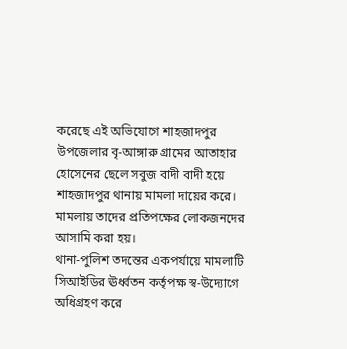করেছে এই অভিযোগে শাহজাদপুর উপজেলার বৃ-আঙ্গারু গ্রামের আতাহার হোসেনের ছেলে সবুজ বাদী বাদী হয়ে শাহজাদপুর থানায় মামলা দায়ের করে। মামলায় তাদের প্রতিপক্ষের লোকজনদের আসামি করা হয়।
থানা-পুলিশ তদন্তের একপর্যায়ে মামলাটি সিআইডির ঊর্ধ্বতন কর্তৃপক্ষ স্ব-উদ্যোগে অধিগ্রহণ করে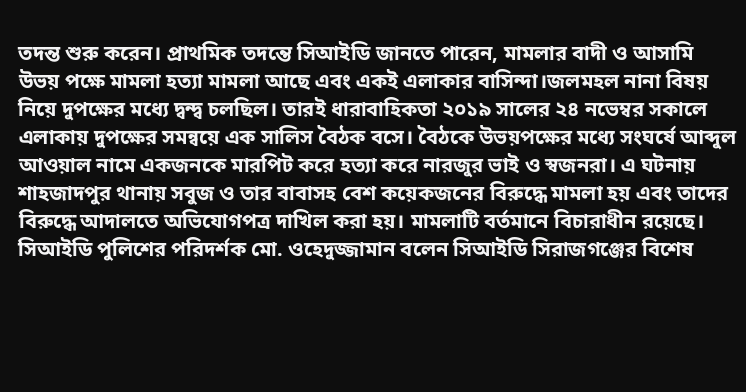তদন্ত শুরু করেন। প্রাথমিক তদন্তে সিআইডি জানতে পারেন, মামলার বাদী ও আসামি উভয় পক্ষে মামলা হত্যা মামলা আছে এবং একই এলাকার বাসিন্দা।জলমহল নানা বিষয় নিয়ে দুপক্ষের মধ্যে দ্বন্দ্ব চলছিল। তারই ধারাবাহিকতা ২০১৯ সালের ২৪ নভেম্বর সকালে এলাকায় দুপক্ষের সমন্বয়ে এক সালিস বৈঠক বসে। বৈঠকে উভয়পক্ষের মধ্যে সংঘর্ষে আব্দুল আওয়াল নামে একজনকে মারপিট করে হত্যা করে নারজুর ভাই ও স্বজনরা। এ ঘটনায় শাহজাদপুর থানায় সবুজ ও তার বাবাসহ বেশ কয়েকজনের বিরুদ্ধে মামলা হয় এবং তাদের বিরুদ্ধে আদালতে অভিযোগপত্র দাখিল করা হয়। মামলাটি বর্তমানে বিচারাধীন রয়েছে।
সিআইডি পুলিশের পরিদর্শক মো. ওহেদুজ্জামান বলেন সিআইডি সিরাজগঞ্জের বিশেষ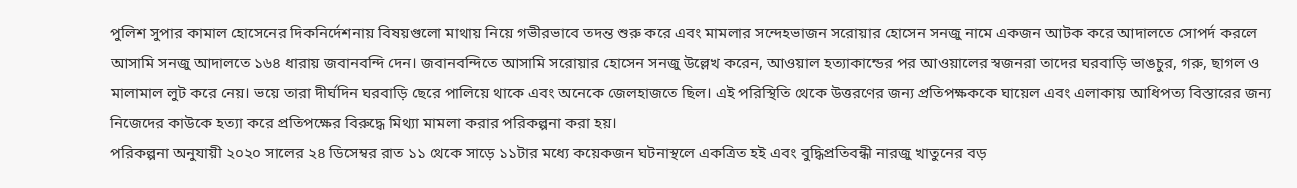পুলিশ সুপার কামাল হোসেনের দিকনির্দেশনায় বিষয়গুলো মাথায় নিয়ে গভীরভাবে তদন্ত শুরু করে এবং মামলার সন্দেহভাজন সরোয়ার হোসেন সনজু নামে একজন আটক করে আদালতে সোপর্দ করলে আসামি সনজু আদালতে ১৬৪ ধারায় জবানবন্দি দেন। জবানবন্দিতে আসামি সরোয়ার হোসেন সনজু উল্লেখ করেন, আওয়াল হত্যাকান্ডের পর আওয়ালের স্বজনরা তাদের ঘরবাড়ি ভাঙচুর, গরু, ছাগল ও মালামাল লুট করে নেয়। ভয়ে তারা দীর্ঘদিন ঘরবাড়ি ছেরে পালিয়ে থাকে এবং অনেকে জেলহাজতে ছিল। এই পরিস্থিতি থেকে উত্তরণের জন্য প্রতিপক্ষককে ঘায়েল এবং এলাকায় আধিপত্য বিস্তারের জন্য নিজেদের কাউকে হত্যা করে প্রতিপক্ষের বিরুদ্ধে মিথ্যা মামলা করার পরিকল্পনা করা হয়।
পরিকল্পনা অনুযায়ী ২০২০ সালের ২৪ ডিসেম্বর রাত ১১ থেকে সাড়ে ১১টার মধ্যে কয়েকজন ঘটনাস্থলে একত্রিত হই এবং বুদ্ধিপ্রতিবন্ধী নারজু খাতুনের বড়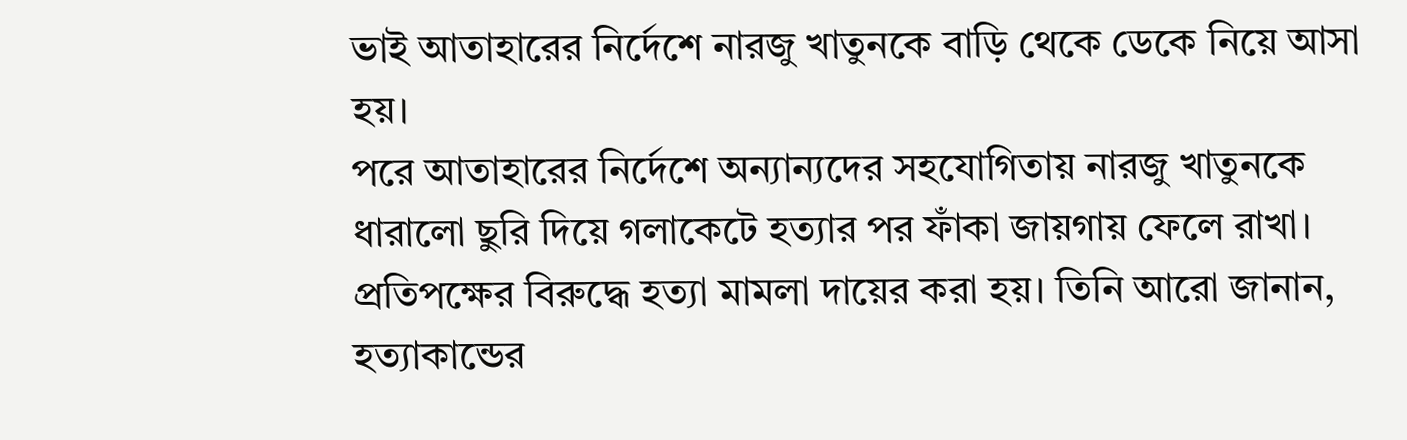ভাই আতাহারের নির্দেশে নারজু খাতুনকে বাড়ি থেকে ডেকে নিয়ে আসা হয়।
পরে আতাহারের নির্দেশে অন্যান্যদের সহযোগিতায় নারজু খাতুনকে ধারালো ছুরি দিয়ে গলাকেটে হত্যার পর ফাঁকা জায়গায় ফেলে রাখা। প্রতিপক্ষের বিরুদ্ধে হত্যা মামলা দায়ের করা হয়। তিনি আরো জানান, হত্যাকান্ডের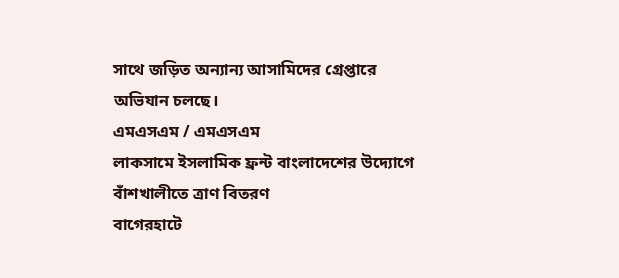সাথে জড়িত অন্যান্য আসামিদের গ্রেপ্তারে অভিযান চলছে।
এমএসএম / এমএসএম
লাকসামে ইসলামিক ফ্রন্ট বাংলাদেশের উদ্যোগে বাঁশখালীতে ত্রাণ বিতরণ
বাগেরহাটে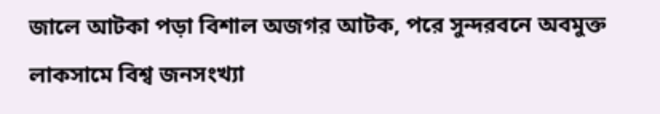জালে আটকা পড়া বিশাল অজগর আটক, পরে সুন্দরবনে অবমুক্ত
লাকসামে বিশ্ব জনসংখ্যা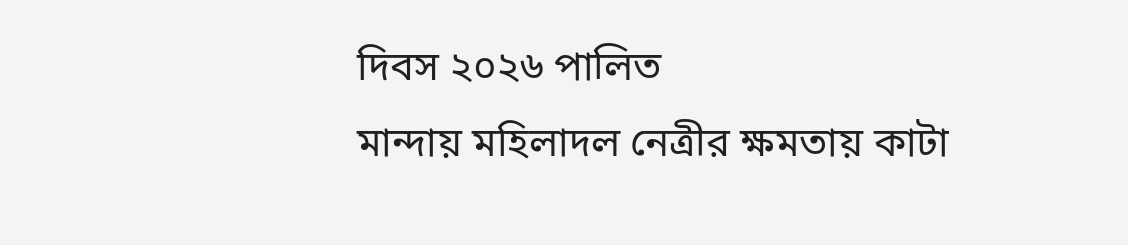দিবস ২০২৬ পালিত
মান্দায় মহিলাদল নেত্রীর ক্ষমতায় কাটা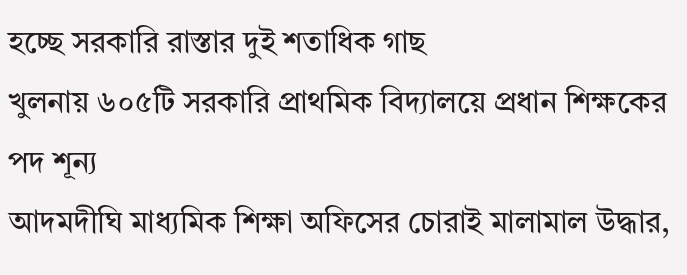হচ্ছে সরকারি রাস্তার দুই শতাধিক গাছ
খুলনায় ৬০৫টি সরকারি প্রাথমিক বিদ্যালয়ে প্রধান শিক্ষকের পদ শূন্য
আদমদীঘি মাধ্যমিক শিক্ষা অফিসের চোরাই মালামাল উদ্ধার,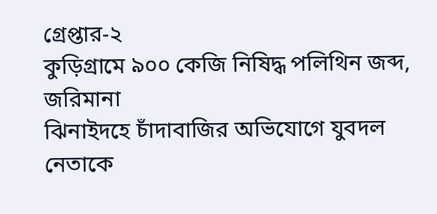গ্রেপ্তার-২
কুড়িগ্রামে ৯০০ কেজি নিষিদ্ধ পলিথিন জব্দ, জরিমানা
ঝিনাইদহে চাঁদাবাজির অভিযোগে যুবদল নেতাকে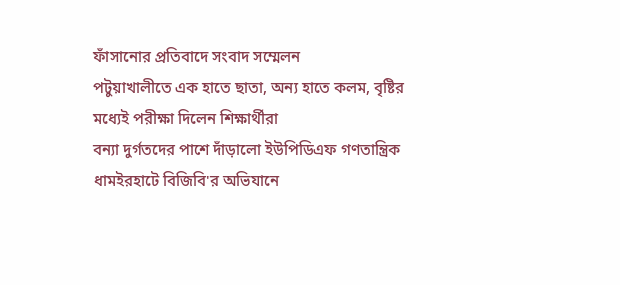ফাঁসানোর প্রতিবাদে সংবাদ সম্মেলন
পটুয়াখালীতে এক হাতে ছাতা, অন্য হাতে কলম, বৃষ্টির মধ্যেই পরীক্ষা দিলেন শিক্ষার্থীরা
বন্যা দুর্গতদের পাশে দাঁড়ালো ইউপিডিএফ গণতান্ত্রিক
ধামইরহাটে বিজিবি'র অভিযানে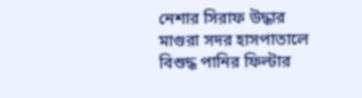নেশার সিরাফ উদ্ধার
মাগুরা সদর হাসপাতালে বিশুদ্ধ পানির ফিল্টার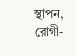স্থাপন, রোগী-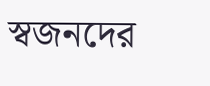স্বজনদের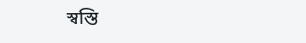স্বস্তি